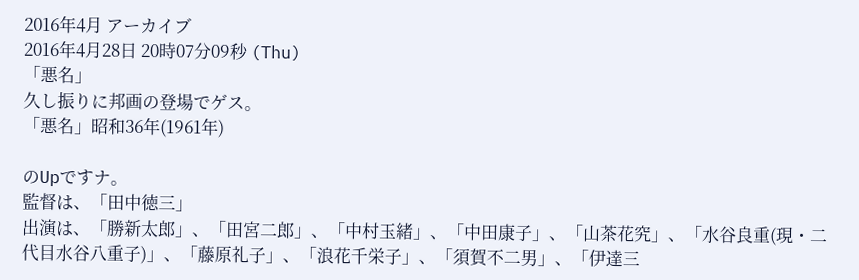2016年4月 アーカイブ
2016年4月28日 20時07分09秒 (Thu)
「悪名」
久し振りに邦画の登場でゲス。
「悪名」昭和36年(1961年)

のUpですナ。
監督は、「田中徳三」
出演は、「勝新太郎」、「田宮二郎」、「中村玉緒」、「中田康子」、「山茶花究」、「水谷良重(現・二代目水谷八重子)」、「藤原礼子」、「浪花千栄子」、「須賀不二男」、「伊達三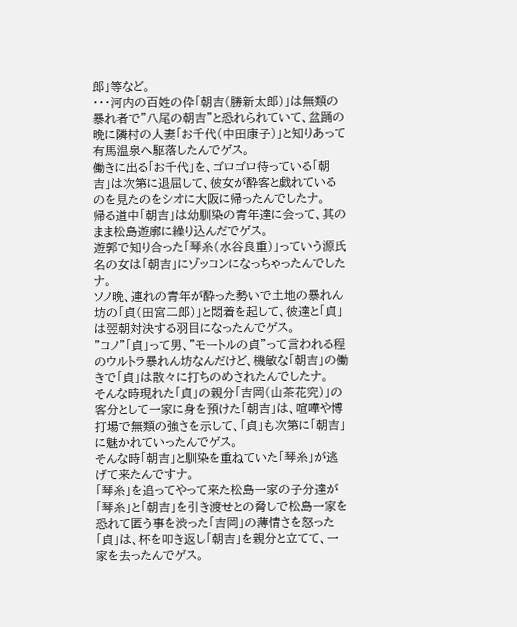郎」等など。
・・・河内の百姓の伜「朝吉(勝新太郎)」は無類の暴れ者で”八尾の朝吉”と恐れられていて、盆踊の晩に隣村の人妻「お千代(中田康子)」と知りあって有馬温泉へ駆落したんでゲス。
働きに出る「お千代」を、ゴロゴロ待っている「朝吉」は次第に退屈して、彼女が酔客と戯れているのを見たのをシオに大阪に帰ったんでしたナ。
帰る道中「朝吉」は幼馴染の青年達に会って、其のまま松島遊廓に繰り込んだでゲス。
遊郭で知り合った「琴糸(水谷良重)」っていう源氏名の女は「朝吉」にゾッコンになっちゃったんでしたナ。
ソノ晩、連れの青年が酔った勢いで土地の暴れん坊の「貞(田宮二郎)」と悶着を起して、彼達と「貞」は翌朝対決する羽目になったんでゲス。
”コノ”「貞」って男、”モートルの貞”って言われる程のウルトラ暴れん坊なんだけど、機敏な「朝吉」の働きで「貞」は散々に打ちのめされたんでしたナ。
そんな時現れた「貞」の親分「吉岡(山茶花究)」の客分として一家に身を預けた「朝吉」は、喧嘩や博打場で無類の強さを示して、「貞」も次第に「朝吉」に魅かれていったんでゲス。
そんな時「朝吉」と馴染を重ねていた「琴糸」が逃げて来たんですナ。
「琴糸」を追ってやって来た松島一家の子分達が「琴糸」と「朝吉」を引き渡せとの脅しで松島一家を恐れて匿う事を渋った「吉岡」の薄情さを怒った「貞」は、杯を叩き返し「朝吉」を親分と立てて、一家を去ったんでゲス。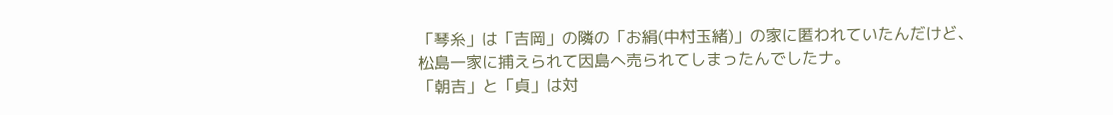「琴糸」は「吉岡」の隣の「お絹(中村玉緒)」の家に匿われていたんだけど、松島一家に捕えられて因島へ売られてしまったんでしたナ。
「朝吉」と「貞」は対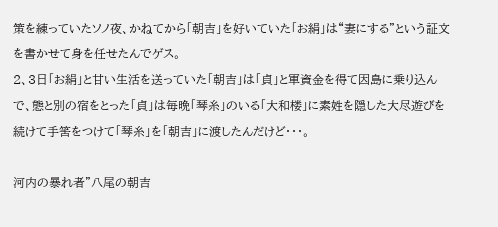策を練っていたソノ夜、かねてから「朝吉」を好いていた「お絹」は“妻にする”という証文を書かせて身を任せたんでゲス。
2、3日「お絹」と甘い生活を送っていた「朝吉」は「貞」と軍資金を得て因島に乗り込んで、態と別の宿をとった「貞」は毎晩「琴糸」のいる「大和楼」に素姓を隠した大尽遊びを続けて手筈をつけて「琴糸」を「朝吉」に渡したんだけど・・・。

河内の暴れ者”八尾の朝吉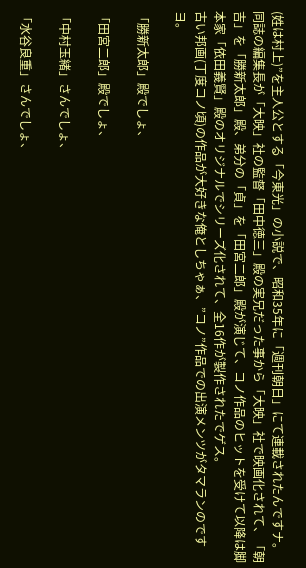(姓は村上)”を主人公とする「今東光」の小説で、昭和35年に「週刊朝日」にて連載されたんですナ。
同誌の編集長が「大映」社の監督「田中徳三」殿の実兄だった事から「大映」社で映画化されて、「朝吉」を「勝新太郎」殿、弟分の「貞」を「田宮二郎」殿が演じて、コノ作品のヒットを受けて以降は脚本家「依田義賢」殿のオリジナルでシリーズ化されて、全16作が製作されたでゲス。
古い邦画(丁度コノ頃)の作品が大好きな俺としちゃぁ、”コノ”作品での出演メンツがタマランのですヨ。

「勝新太郎」殿でしょ、

「田宮二郎」殿でしょ、

「中村玉緒」さんでしょ、

「水谷良重」さんでしょ、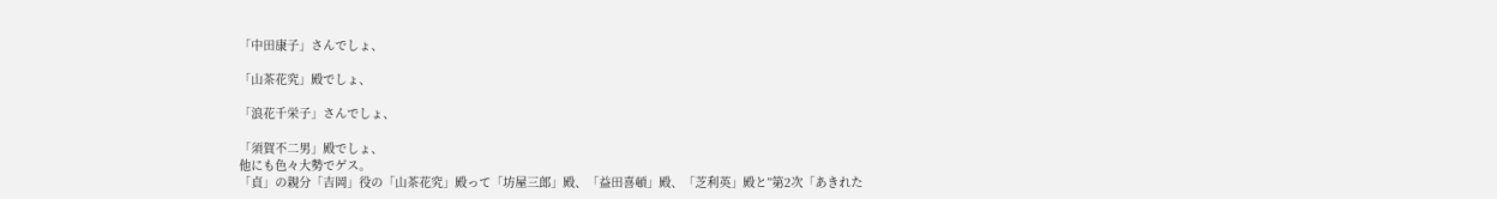「中田康子」さんでしょ、

「山茶花究」殿でしょ、

「浪花千栄子」さんでしょ、

「須賀不二男」殿でしょ、
他にも色々大勢でゲス。
「貞」の親分「吉岡」役の「山茶花究」殿って「坊屋三郎」殿、「益田喜頓」殿、「芝利英」殿と”第2次「あきれた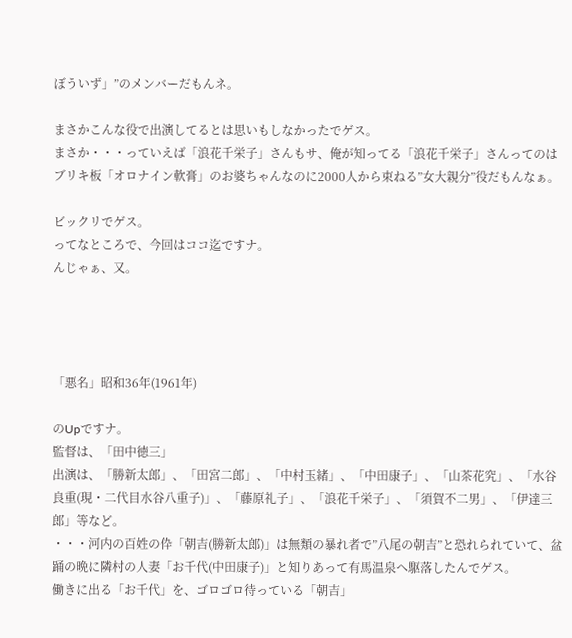ぼういず」”のメンバーだもんネ。

まさかこんな役で出演してるとは思いもしなかったでゲス。
まさか・・・っていえば「浪花千栄子」さんもサ、俺が知ってる「浪花千栄子」さんってのはブリキ板「オロナイン軟膏」のお婆ちゃんなのに2000人から束ねる”女大親分”役だもんなぁ。

ビックリでゲス。
ってなところで、今回はココ迄ですナ。
んじゃぁ、又。




「悪名」昭和36年(1961年)

のUpですナ。
監督は、「田中徳三」
出演は、「勝新太郎」、「田宮二郎」、「中村玉緒」、「中田康子」、「山茶花究」、「水谷良重(現・二代目水谷八重子)」、「藤原礼子」、「浪花千栄子」、「須賀不二男」、「伊達三郎」等など。
・・・河内の百姓の伜「朝吉(勝新太郎)」は無類の暴れ者で”八尾の朝吉”と恐れられていて、盆踊の晩に隣村の人妻「お千代(中田康子)」と知りあって有馬温泉へ駆落したんでゲス。
働きに出る「お千代」を、ゴロゴロ待っている「朝吉」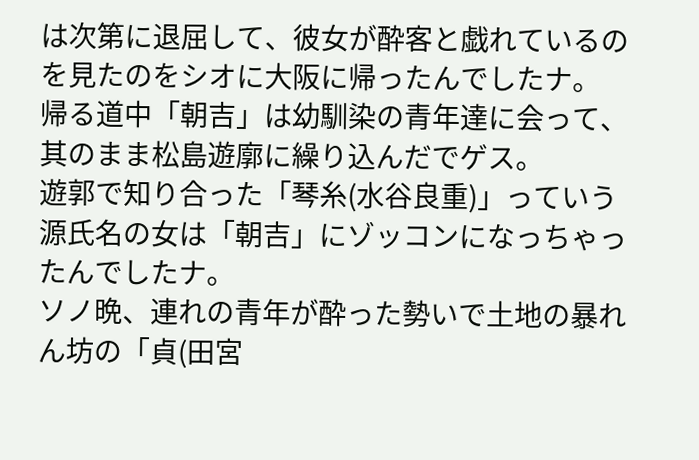は次第に退屈して、彼女が酔客と戯れているのを見たのをシオに大阪に帰ったんでしたナ。
帰る道中「朝吉」は幼馴染の青年達に会って、其のまま松島遊廓に繰り込んだでゲス。
遊郭で知り合った「琴糸(水谷良重)」っていう源氏名の女は「朝吉」にゾッコンになっちゃったんでしたナ。
ソノ晩、連れの青年が酔った勢いで土地の暴れん坊の「貞(田宮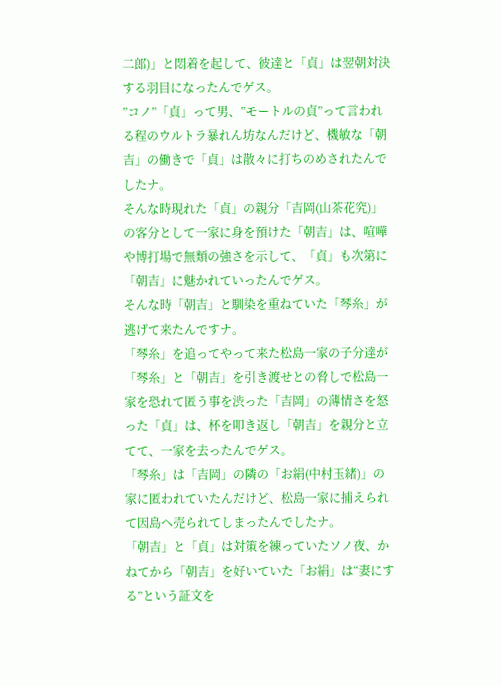二郎)」と悶着を起して、彼達と「貞」は翌朝対決する羽目になったんでゲス。
”コノ”「貞」って男、”モートルの貞”って言われる程のウルトラ暴れん坊なんだけど、機敏な「朝吉」の働きで「貞」は散々に打ちのめされたんでしたナ。
そんな時現れた「貞」の親分「吉岡(山茶花究)」の客分として一家に身を預けた「朝吉」は、喧嘩や博打場で無類の強さを示して、「貞」も次第に「朝吉」に魅かれていったんでゲス。
そんな時「朝吉」と馴染を重ねていた「琴糸」が逃げて来たんですナ。
「琴糸」を追ってやって来た松島一家の子分達が「琴糸」と「朝吉」を引き渡せとの脅しで松島一家を恐れて匿う事を渋った「吉岡」の薄情さを怒った「貞」は、杯を叩き返し「朝吉」を親分と立てて、一家を去ったんでゲス。
「琴糸」は「吉岡」の隣の「お絹(中村玉緒)」の家に匿われていたんだけど、松島一家に捕えられて因島へ売られてしまったんでしたナ。
「朝吉」と「貞」は対策を練っていたソノ夜、かねてから「朝吉」を好いていた「お絹」は“妻にする”という証文を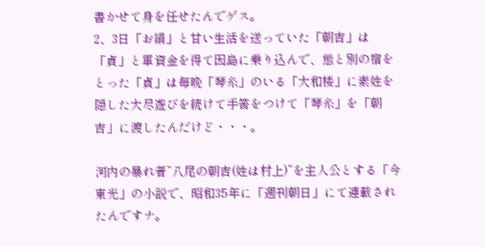書かせて身を任せたんでゲス。
2、3日「お絹」と甘い生活を送っていた「朝吉」は「貞」と軍資金を得て因島に乗り込んで、態と別の宿をとった「貞」は毎晩「琴糸」のいる「大和楼」に素姓を隠した大尽遊びを続けて手筈をつけて「琴糸」を「朝吉」に渡したんだけど・・・。

河内の暴れ者”八尾の朝吉(姓は村上)”を主人公とする「今東光」の小説で、昭和35年に「週刊朝日」にて連載されたんですナ。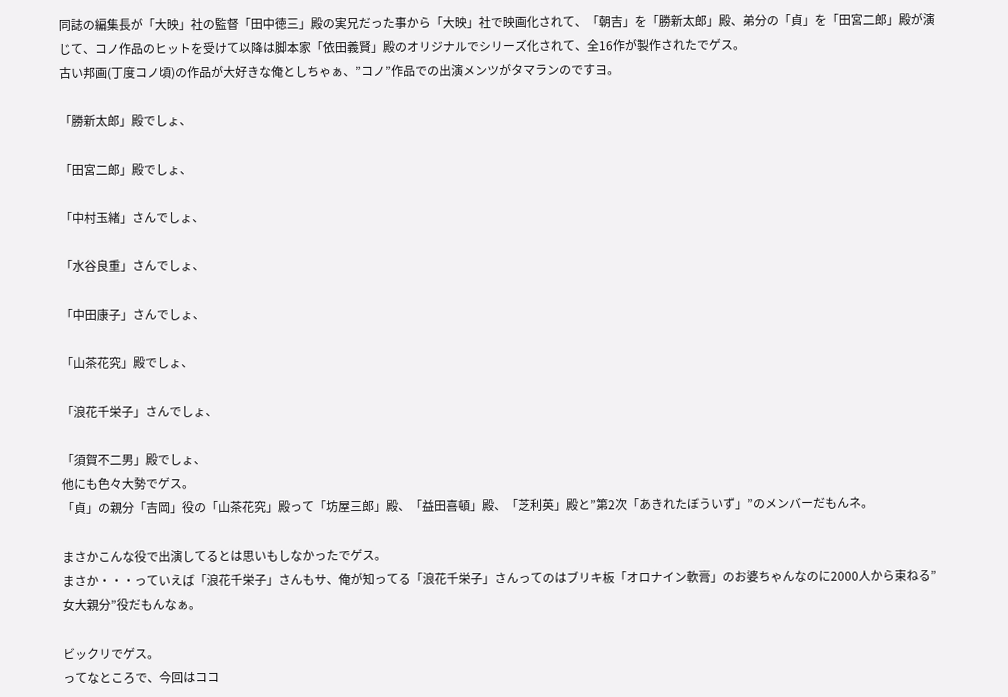同誌の編集長が「大映」社の監督「田中徳三」殿の実兄だった事から「大映」社で映画化されて、「朝吉」を「勝新太郎」殿、弟分の「貞」を「田宮二郎」殿が演じて、コノ作品のヒットを受けて以降は脚本家「依田義賢」殿のオリジナルでシリーズ化されて、全16作が製作されたでゲス。
古い邦画(丁度コノ頃)の作品が大好きな俺としちゃぁ、”コノ”作品での出演メンツがタマランのですヨ。

「勝新太郎」殿でしょ、

「田宮二郎」殿でしょ、

「中村玉緒」さんでしょ、

「水谷良重」さんでしょ、

「中田康子」さんでしょ、

「山茶花究」殿でしょ、

「浪花千栄子」さんでしょ、

「須賀不二男」殿でしょ、
他にも色々大勢でゲス。
「貞」の親分「吉岡」役の「山茶花究」殿って「坊屋三郎」殿、「益田喜頓」殿、「芝利英」殿と”第2次「あきれたぼういず」”のメンバーだもんネ。

まさかこんな役で出演してるとは思いもしなかったでゲス。
まさか・・・っていえば「浪花千栄子」さんもサ、俺が知ってる「浪花千栄子」さんってのはブリキ板「オロナイン軟膏」のお婆ちゃんなのに2000人から束ねる”女大親分”役だもんなぁ。

ビックリでゲス。
ってなところで、今回はココ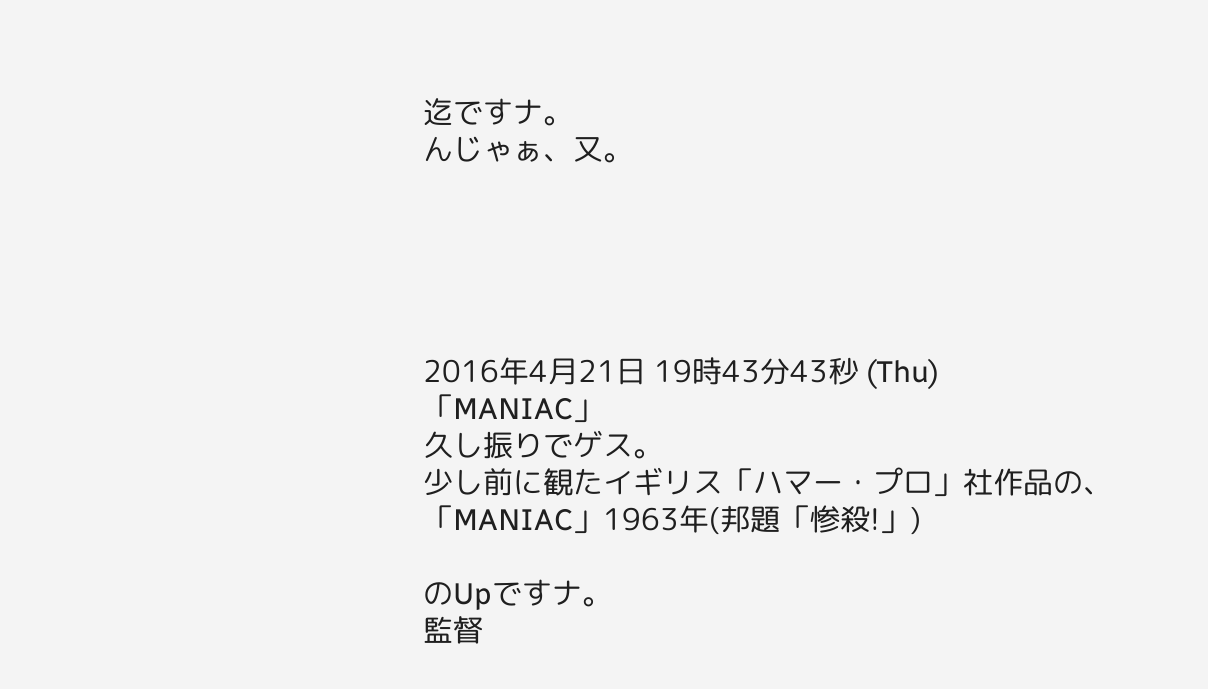迄ですナ。
んじゃぁ、又。





2016年4月21日 19時43分43秒 (Thu)
「MANIAC」
久し振りでゲス。
少し前に観たイギリス「ハマー・プロ」社作品の、
「MANIAC」1963年(邦題「惨殺!」)

のUpですナ。
監督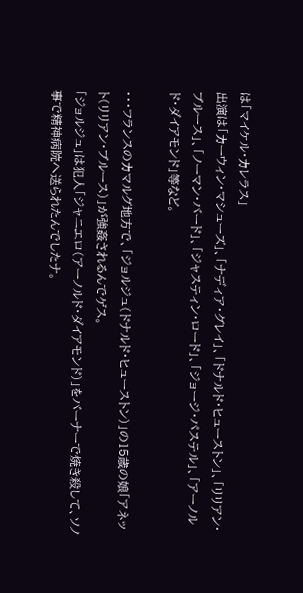は「マイケル・カレラス」
出演は「カーウィン・マシューズ」、「ナディア・グレイ」、「ドナルド・ヒューストン」、「リリアン・ブルース」、「ノーマン・バード」、「ジャスティン・ロード」、「ジョージ・パステル」、「アーノルド・ダイアモンド」等など。

・・・フランスのカマルグ地方で、「ジョルジュ(ドナルド・ヒューストン)」の15歳の娘「アネット(リリアン・ブルース)」が強姦されるんでゲス。
「ジョルジュ」は犯人「ジャニエロ(アーノルド・ダイアモンド)」をバーナーで焼き殺して、ソノ事で精神病院へ送られたんでしたナ。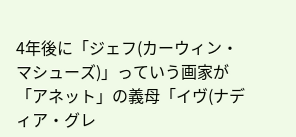4年後に「ジェフ(カーウィン・マシューズ)」っていう画家が「アネット」の義母「イヴ(ナディア・グレ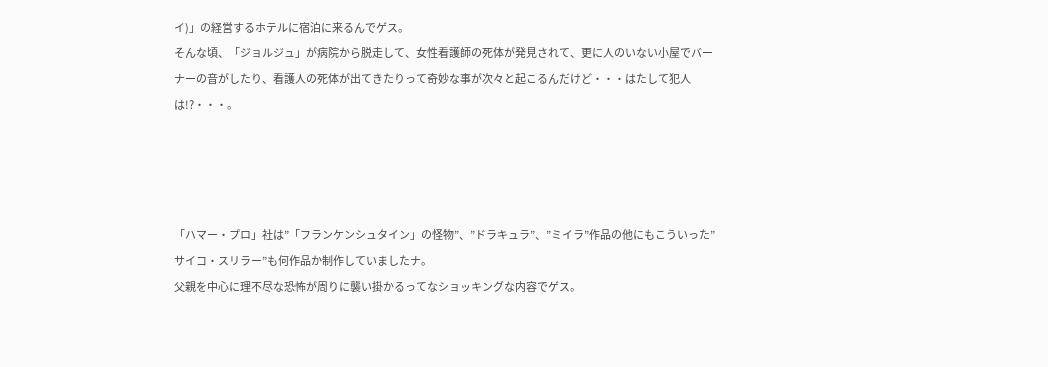イ)」の経営するホテルに宿泊に来るんでゲス。
そんな頃、「ジョルジュ」が病院から脱走して、女性看護師の死体が発見されて、更に人のいない小屋でバーナーの音がしたり、看護人の死体が出てきたりって奇妙な事が次々と起こるんだけど・・・はたして犯人は!?・・・。




「ハマー・プロ」社は”「フランケンシュタイン」の怪物”、”ドラキュラ”、”ミイラ”作品の他にもこういった”サイコ・スリラー”も何作品か制作していましたナ。
父親を中心に理不尽な恐怖が周りに襲い掛かるってなショッキングな内容でゲス。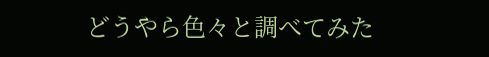どうやら色々と調べてみた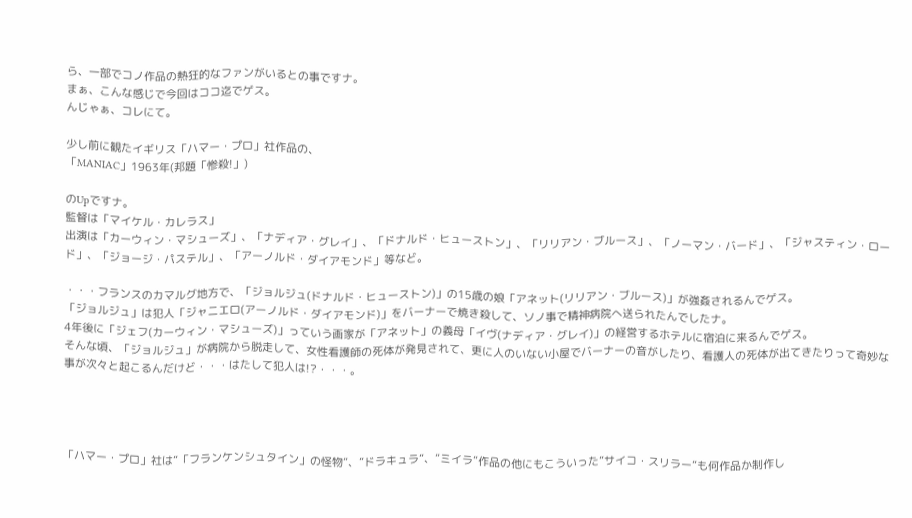ら、一部でコノ作品の熱狂的なファンがいるとの事ですナ。
まぁ、こんな感じで今回はココ迄でゲス。
んじゃぁ、コレにて。

少し前に観たイギリス「ハマー・プロ」社作品の、
「MANIAC」1963年(邦題「惨殺!」)

のUpですナ。
監督は「マイケル・カレラス」
出演は「カーウィン・マシューズ」、「ナディア・グレイ」、「ドナルド・ヒューストン」、「リリアン・ブルース」、「ノーマン・バード」、「ジャスティン・ロード」、「ジョージ・パステル」、「アーノルド・ダイアモンド」等など。

・・・フランスのカマルグ地方で、「ジョルジュ(ドナルド・ヒューストン)」の15歳の娘「アネット(リリアン・ブルース)」が強姦されるんでゲス。
「ジョルジュ」は犯人「ジャニエロ(アーノルド・ダイアモンド)」をバーナーで焼き殺して、ソノ事で精神病院へ送られたんでしたナ。
4年後に「ジェフ(カーウィン・マシューズ)」っていう画家が「アネット」の義母「イヴ(ナディア・グレイ)」の経営するホテルに宿泊に来るんでゲス。
そんな頃、「ジョルジュ」が病院から脱走して、女性看護師の死体が発見されて、更に人のいない小屋でバーナーの音がしたり、看護人の死体が出てきたりって奇妙な事が次々と起こるんだけど・・・はたして犯人は!?・・・。




「ハマー・プロ」社は”「フランケンシュタイン」の怪物”、”ドラキュラ”、”ミイラ”作品の他にもこういった”サイコ・スリラー”も何作品か制作し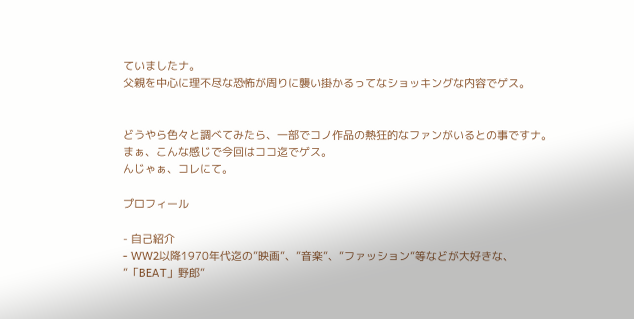ていましたナ。
父親を中心に理不尽な恐怖が周りに襲い掛かるってなショッキングな内容でゲス。


どうやら色々と調べてみたら、一部でコノ作品の熱狂的なファンがいるとの事ですナ。
まぁ、こんな感じで今回はココ迄でゲス。
んじゃぁ、コレにて。

プロフィール

- 自己紹介
- WW2以降1970年代迄の”映画”、”音楽”、”ファッション”等などが大好きな、
”「BEAT」野郎”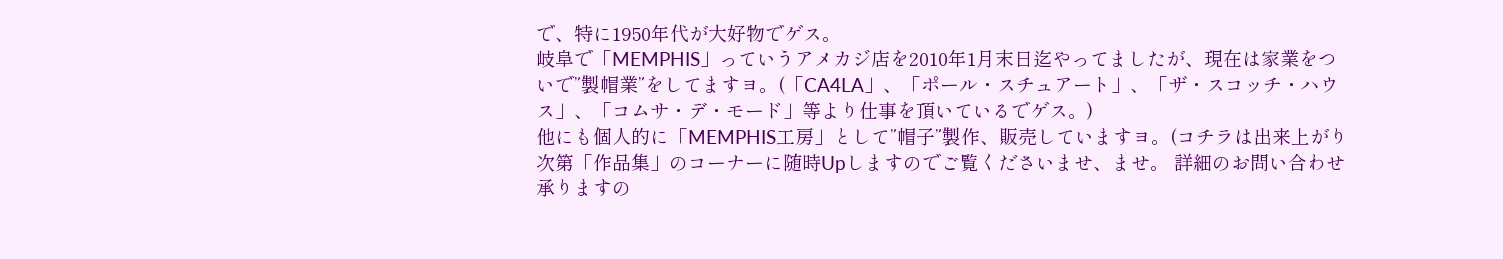で、特に1950年代が大好物でゲス。
岐阜で「MEMPHIS」っていうアメカジ店を2010年1月末日迄やってましたが、現在は家業をついで”製帽業”をしてますヨ。(「CA4LA」、「ポール・スチュアート」、「ザ・スコッチ・ハウス」、「コムサ・デ・モード」等より仕事を頂いているでゲス。)
他にも個人的に「MEMPHIS工房」として”帽子”製作、販売していますヨ。(コチラは出来上がり次第「作品集」のコーナーに随時Upしますのでご覧くださいませ、ませ。 詳細のお問い合わせ承りますの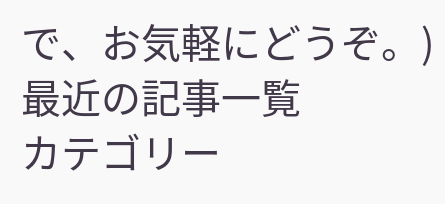で、お気軽にどうぞ。)
最近の記事一覧
カテゴリー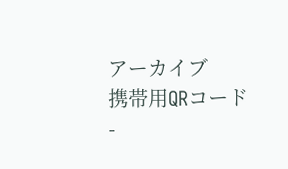アーカイブ
携帯用QRコード
-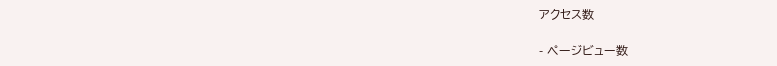アクセス数

- ページビュー数